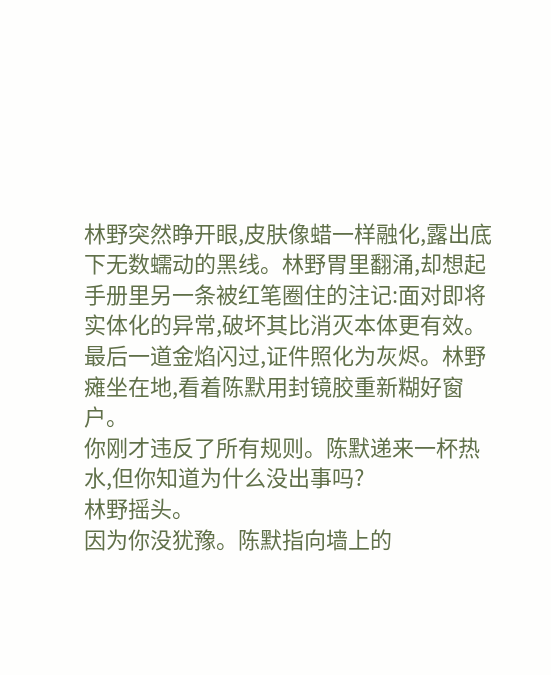林野突然睁开眼,皮肤像蜡一样融化,露出底下无数蠕动的黑线。林野胃里翻涌,却想起手册里另一条被红笔圈住的注记:面对即将实体化的异常,破坏其比消灭本体更有效。
最后一道金焰闪过,证件照化为灰烬。林野瘫坐在地,看着陈默用封镜胶重新糊好窗户。
你刚才违反了所有规则。陈默递来一杯热水,但你知道为什么没出事吗?
林野摇头。
因为你没犹豫。陈默指向墙上的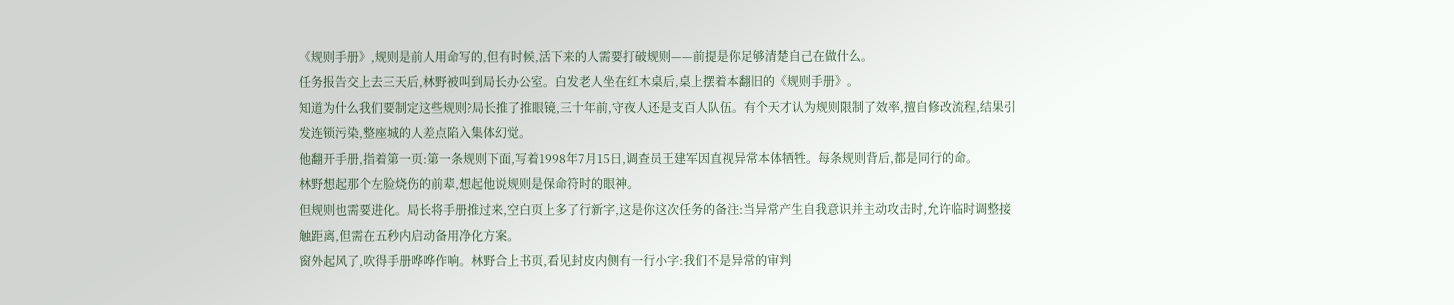《规则手册》,规则是前人用命写的,但有时候,活下来的人需要打破规则——前提是你足够清楚自己在做什么。
任务报告交上去三天后,林野被叫到局长办公室。白发老人坐在红木桌后,桌上摆着本翻旧的《规则手册》。
知道为什么我们要制定这些规则?局长推了推眼镜,三十年前,守夜人还是支百人队伍。有个天才认为规则限制了效率,擅自修改流程,结果引发连锁污染,整座城的人差点陷入集体幻觉。
他翻开手册,指着第一页:第一条规则下面,写着1998年7月15日,调查员王建军因直视异常本体牺牲。每条规则背后,都是同行的命。
林野想起那个左脸烧伤的前辈,想起他说规则是保命符时的眼神。
但规则也需要进化。局长将手册推过来,空白页上多了行新字,这是你这次任务的备注:当异常产生自我意识并主动攻击时,允许临时调整接触距离,但需在五秒内启动备用净化方案。
窗外起风了,吹得手册哗哗作响。林野合上书页,看见封皮内侧有一行小字:我们不是异常的审判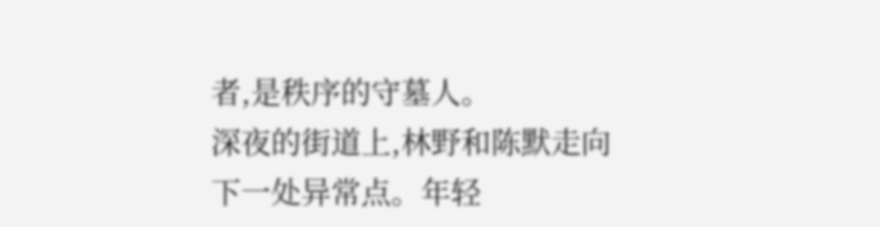者,是秩序的守墓人。
深夜的街道上,林野和陈默走向下一处异常点。年轻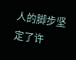人的脚步坚定了许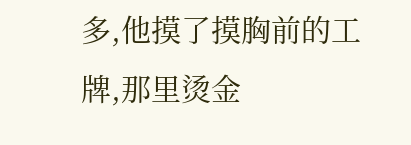多,他摸了摸胸前的工牌,那里烫金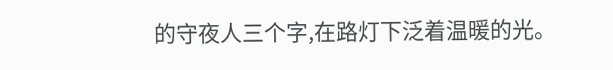的守夜人三个字,在路灯下泛着温暖的光。